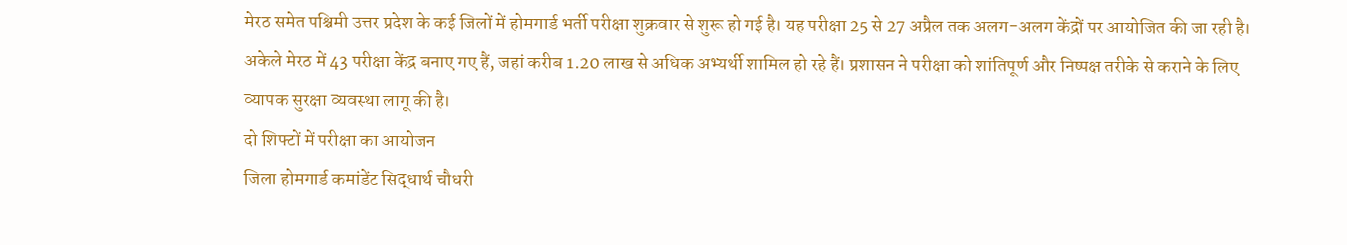मेरठ समेत पश्चिमी उत्तर प्रदेश के कई जिलों में होमगार्ड भर्ती परीक्षा शुक्रवार से शुरू हो गई है। यह परीक्षा 25 से 27 अप्रैल तक अलग-अलग केंद्रों पर आयोजित की जा रही है। अकेले मेरठ में 43 परीक्षा केंद्र बनाए गए हैं, जहां करीब 1.20 लाख से अधिक अभ्यर्थी शामिल हो रहे हैं। प्रशासन ने परीक्षा को शांतिपूर्ण और निष्पक्ष तरीके से कराने के लिए व्यापक सुरक्षा व्यवस्था लागू की है।
दो शिफ्टों में परीक्षा का आयोजन
जिला होमगार्ड कमांडेंट सिद्धार्थ चौधरी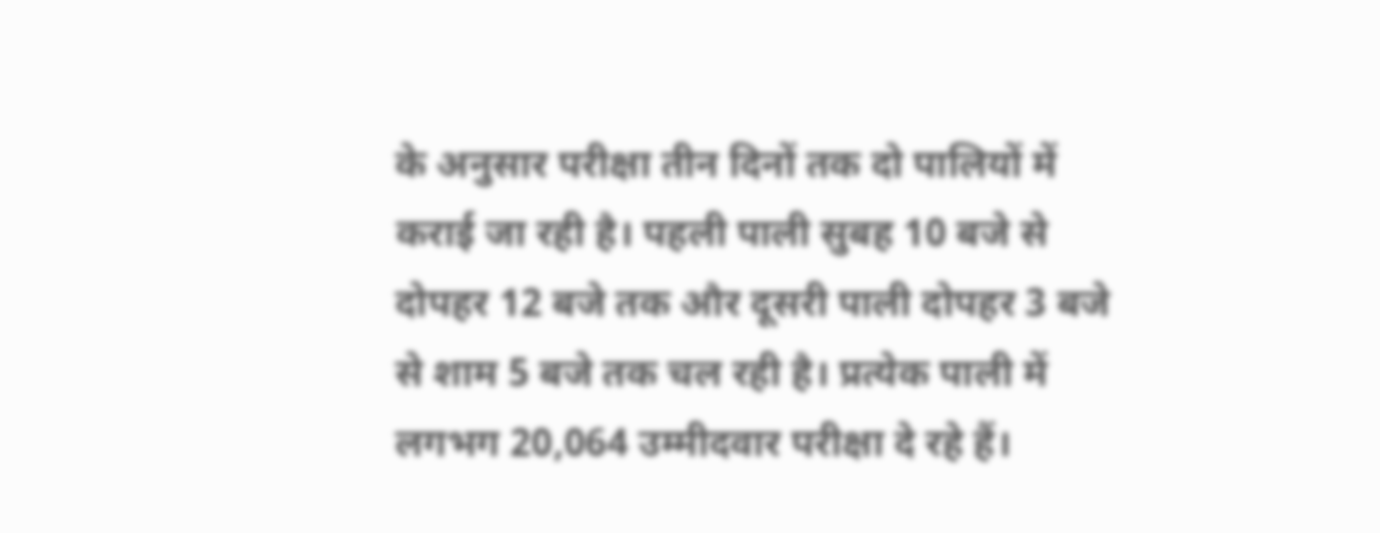के अनुसार परीक्षा तीन दिनों तक दो पालियों में कराई जा रही है। पहली पाली सुबह 10 बजे से दोपहर 12 बजे तक और दूसरी पाली दोपहर 3 बजे से शाम 5 बजे तक चल रही है। प्रत्येक पाली में लगभग 20,064 उम्मीदवार परीक्षा दे रहे हैं।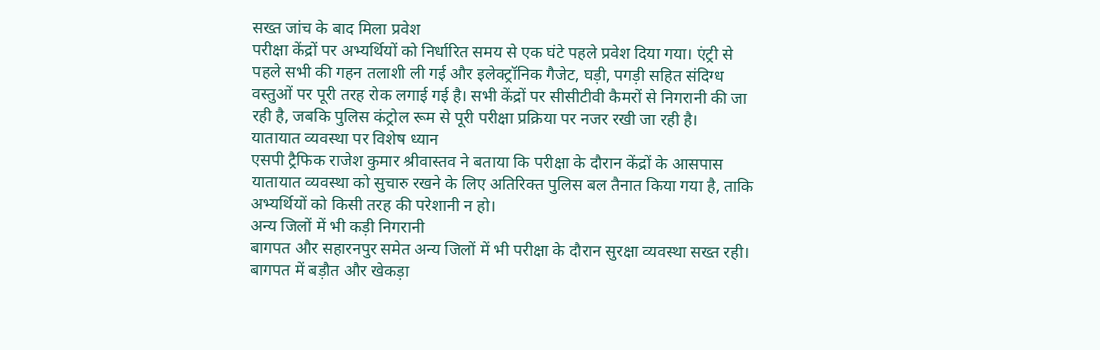सख्त जांच के बाद मिला प्रवेश
परीक्षा केंद्रों पर अभ्यर्थियों को निर्धारित समय से एक घंटे पहले प्रवेश दिया गया। एंट्री से पहले सभी की गहन तलाशी ली गई और इलेक्ट्रॉनिक गैजेट, घड़ी, पगड़ी सहित संदिग्ध वस्तुओं पर पूरी तरह रोक लगाई गई है। सभी केंद्रों पर सीसीटीवी कैमरों से निगरानी की जा रही है, जबकि पुलिस कंट्रोल रूम से पूरी परीक्षा प्रक्रिया पर नजर रखी जा रही है।
यातायात व्यवस्था पर विशेष ध्यान
एसपी ट्रैफिक राजेश कुमार श्रीवास्तव ने बताया कि परीक्षा के दौरान केंद्रों के आसपास यातायात व्यवस्था को सुचारु रखने के लिए अतिरिक्त पुलिस बल तैनात किया गया है, ताकि अभ्यर्थियों को किसी तरह की परेशानी न हो।
अन्य जिलों में भी कड़ी निगरानी
बागपत और सहारनपुर समेत अन्य जिलों में भी परीक्षा के दौरान सुरक्षा व्यवस्था सख्त रही। बागपत में बड़ौत और खेकड़ा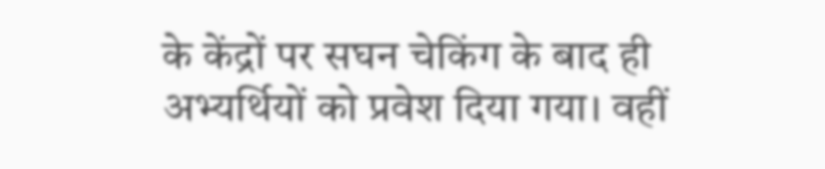के केंद्रों पर सघन चेकिंग के बाद ही अभ्यर्थियों को प्रवेश दिया गया। वहीं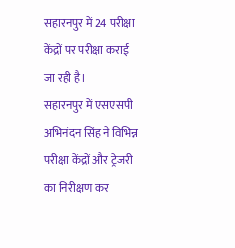सहारनपुर में 24 परीक्षा केंद्रों पर परीक्षा कराई जा रही है।
सहारनपुर में एसएसपी अभिनंदन सिंह ने विभिन्न परीक्षा केंद्रों और ट्रेजरी का निरीक्षण कर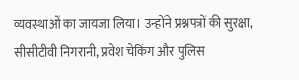व्यवस्थाओं का जायजा लिया। उन्होंने प्रश्नपत्रों की सुरक्षा, सीसीटीवी निगरानी, प्रवेश चेकिंग और पुलिस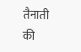तैनाती की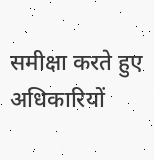समीक्षा करते हुए अधिकारियों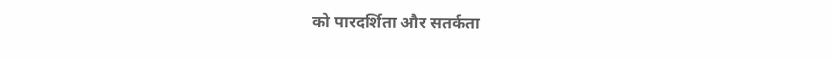को पारदर्शिता और सतर्कता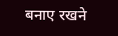बनाए रखने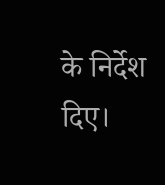के निर्देश दिए।